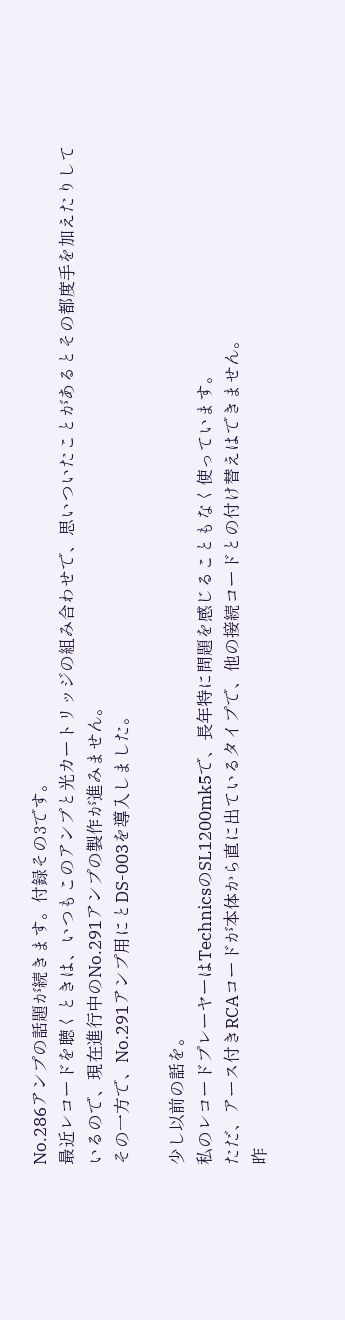No.286アンプの話題が続きます。付録その3です。
最近レコードを聴くときは、いつもこのアンプと光カートリッジの組み合わせで、思いついたことがあるとその都度手を加えたりしているので、現在進行中のNo.291アンプの製作が進みません。
その一方で、No.291アンプ用にとDS-003を導入しました。

少し以前の話を。
私のレコードプレーヤーはTechnicsのSL1200mk5で、長年特に問題を感じることもなく使っています。
ただ、アース付きRCAコードが本体から直に出ているタイプで、他の接続コードとの付け替えはできません。
昨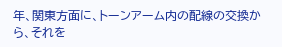年、関東方面に、トーンアーム内の配線の交換から、それを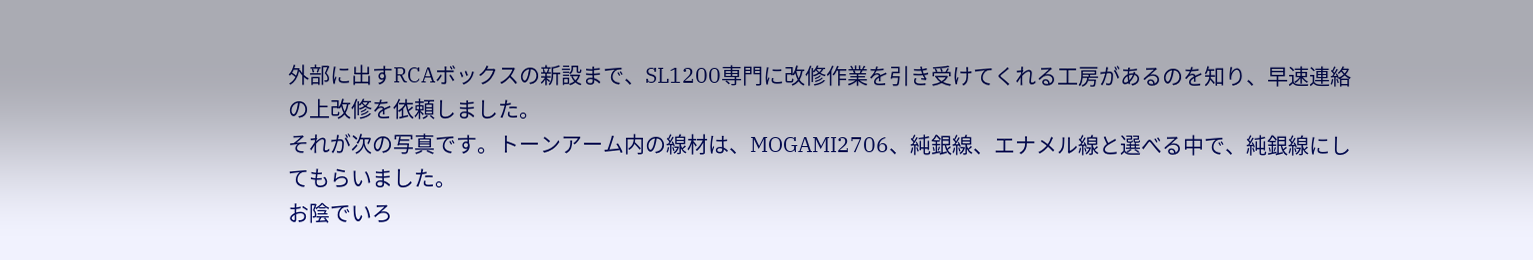外部に出すRCAボックスの新設まで、SL1200専門に改修作業を引き受けてくれる工房があるのを知り、早速連絡の上改修を依頼しました。
それが次の写真です。トーンアーム内の線材は、MOGAMI2706、純銀線、エナメル線と選べる中で、純銀線にしてもらいました。
お陰でいろ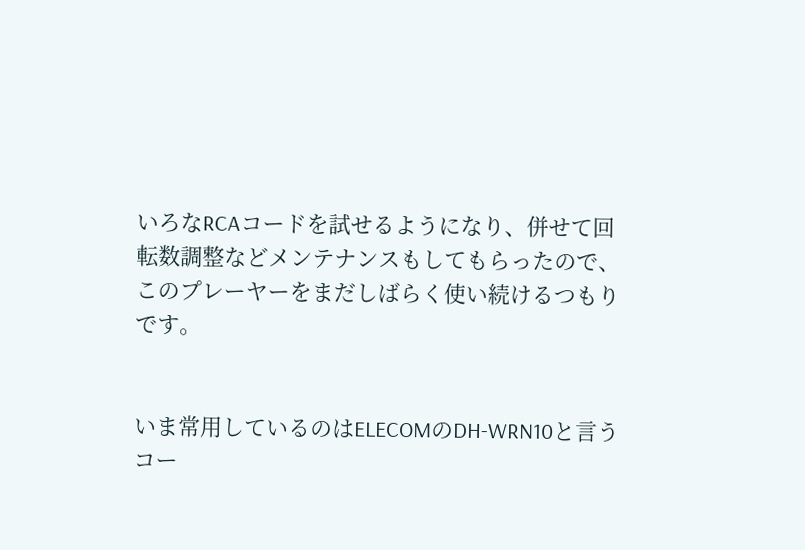いろなRCAコードを試せるようになり、併せて回転数調整などメンテナンスもしてもらったので、このプレーヤーをまだしばらく使い続けるつもりです。


いま常用しているのはELECOMのDH-WRN10と言うコー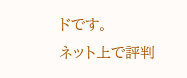ドです。
ネット上で評判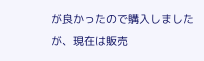が良かったので購入しましたが、現在は販売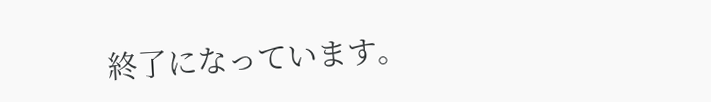終了になっています。